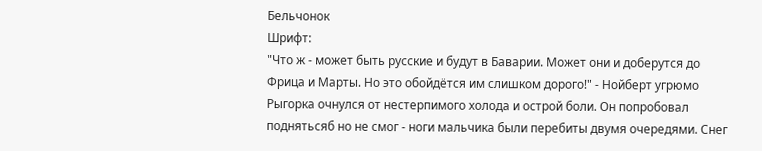Бельчонок
Шрифт:
"Что ж - может быть русские и будут в Баварии. Может они и доберутся до Фрица и Марты. Но это обойдётся им слишком дорого!" - Нойберт угрюмо
Рыгорка очнулся от нестерпимого холода и острой боли. Он попробовал поднятьсяб но не смог - ноги мальчика были перебиты двумя очередями. Снег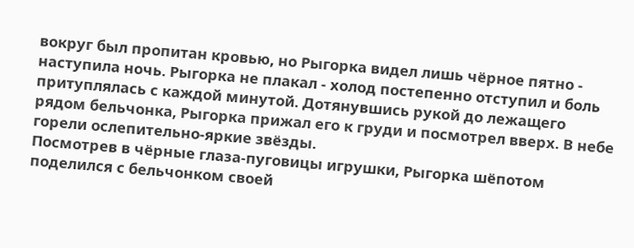вокруг был пропитан кровью, но Рыгорка видел лишь чёрное пятно - наступила ночь. Рыгорка не плакал - холод постепенно отступил и боль притуплялась с каждой минутой. Дотянувшись рукой до лежащего рядом бельчонка, Рыгорка прижал его к груди и посмотрел вверх. В небе горели ослепительно-яркие звёзды.
Посмотрев в чёрные глаза-пуговицы игрушки, Рыгорка шёпотом поделился с бельчонком своей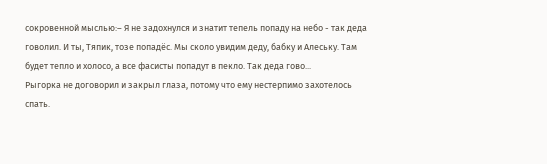сокровенной мыслью:– Я не задохнулся и знатит тепель попаду на небо - так деда говолил. И ты, Тяпик, тозе попадёс. Мы сколо увидим деду, бабку и Алеську. Там будет тепло и холосо, а все фасисты попадут в пекло. Так деда гово...
Рыгорка не договорил и закрыл глаза, потому что ему нестерпимо захотелось спать.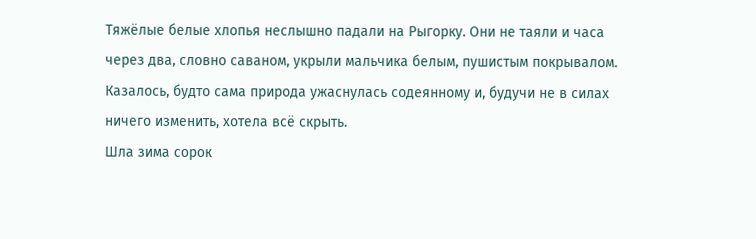Тяжёлые белые хлопья неслышно падали на Рыгорку. Они не таяли и часа через два, словно саваном, укрыли мальчика белым, пушистым покрывалом. Казалось, будто сама природа ужаснулась содеянному и, будучи не в силах ничего изменить, хотела всё скрыть.
Шла зима сорок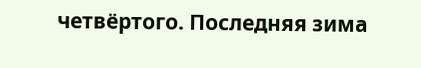четвёртого. Последняя зима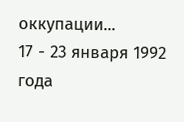оккупации...
17 - 23 января 1992 года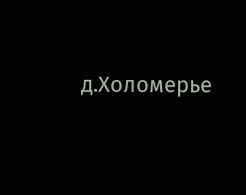д.Холомерье